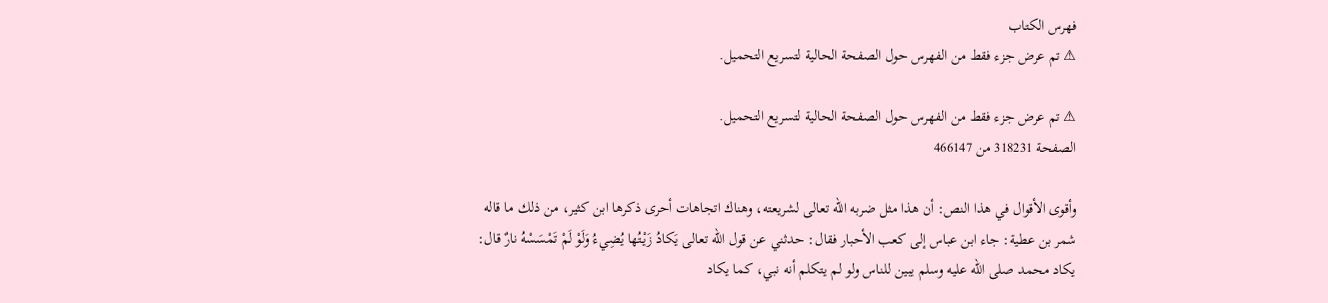فهرس الكتاب
⚠ تم عرض جزء فقط من الفهرس حول الصفحة الحالية لتسريع التحميل.

⚠ تم عرض جزء فقط من الفهرس حول الصفحة الحالية لتسريع التحميل.
الصفحة 318231 من 466147

وأقوى الأقوال في هذا النص: أن هذا مثل ضربه الله تعالى لشريعته، وهناك اتجاهات أحرى ذكرها ابن كثير، من ذلك ما قاله شمر بن عطية: جاء ابن عباس إلى كعب الأحبار فقال: حدثني عن قول الله تعالى يَكادُ زَيْتُها يُضِيءُ وَلَوْ لَمْ تَمْسَسْهُ نارٌ قال: يكاد محمد صلى الله عليه وسلم يبين للناس ولو لم يتكلم أنه نبي، كما يكاد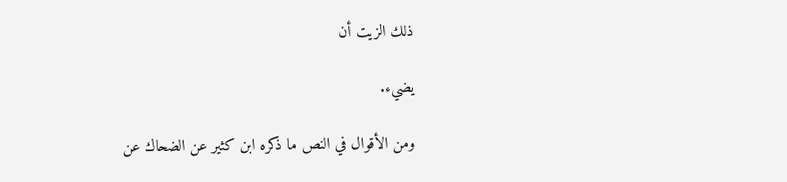ذلك الزيت أن

يضيء.

ومن الأقوال في النص ما ذكره ابن كثير عن الضحاك عن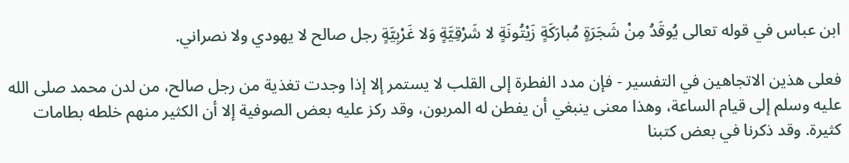ابن عباس في قوله تعالى يُوقَدُ مِنْ شَجَرَةٍ مُبارَكَةٍ زَيْتُونَةٍ لا شَرْقِيَّةٍ وَلا غَرْبِيَّةٍ رجل صالح لا يهودي ولا نصراني.

فعلى هذين الاتجاهين في التفسير - فإن مدد الفطرة إلى القلب لا يستمر إلا إذا وجدت تغذية من رجل صالح، من لدن محمد صلى الله عليه وسلم إلى قيام الساعة، وهذا معنى ينبغي أن يفطن له المربون، وقد ركز عليه بعض الصوفية إلا أن الكثير منهم خلطه بطامات كثيرة. وقد ذكرنا في بعض كتبنا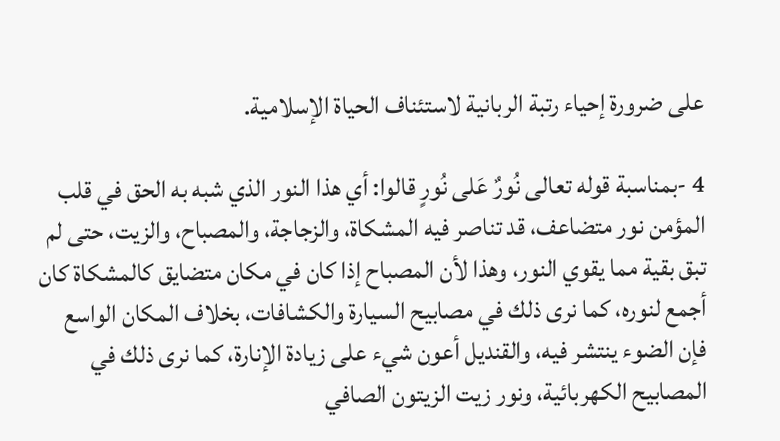على ضرورة إحياء رتبة الربانية لاستئناف الحياة الإسلامية.

4 -بمناسبة قوله تعالى نُورٌ عَلى نُورٍ قالوا: أي هذا النور الذي شبه به الحق في قلب المؤمن نور متضاعف، قد تناصر فيه المشكاة، والزجاجة، والمصباح، والزيت، حتى لم تبق بقية مما يقوي النور، وهذا لأن المصباح إذا كان في مكان متضايق كالمشكاة كان أجمع لنوره، كما نرى ذلك في مصابيح السيارة والكشافات، بخلاف المكان الواسع فإن الضوء ينتشر فيه، والقنديل أعون شيء على زيادة الإنارة، كما نرى ذلك في المصابيح الكهربائية، ونور زيت الزيتون الصافي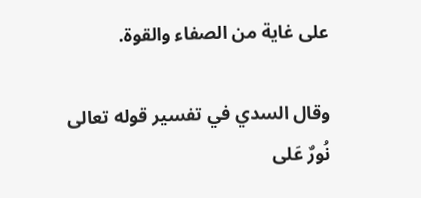على غاية من الصفاء والقوة.

وقال السدي في تفسير قوله تعالى نُورٌ عَلى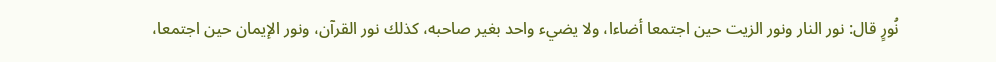نُورٍ قال: نور النار ونور الزيت حين اجتمعا أضاءا، ولا يضيء واحد بغير صاحبه، كذلك نور القرآن، ونور الإيمان حين اجتمعا،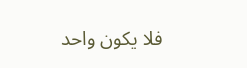فلا يكون واحد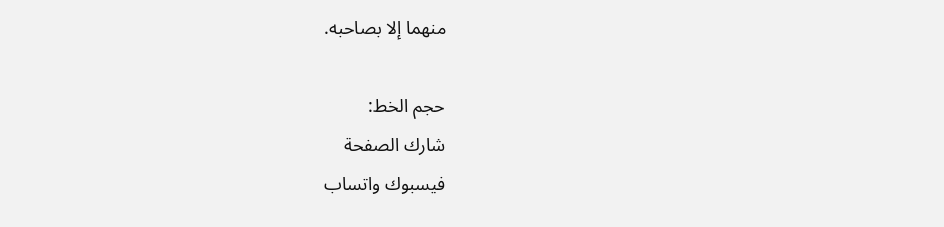منهما إلا بصاحبه.

حجم الخط:
شارك الصفحة
فيسبوك واتساب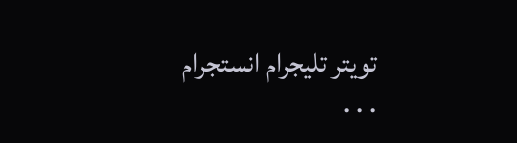تويتر تليجرام انستجرام
. . .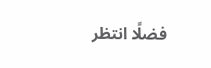فضلًا انتظر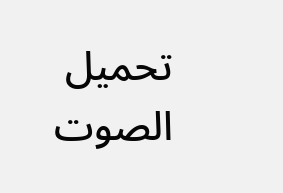تحميل الصوت